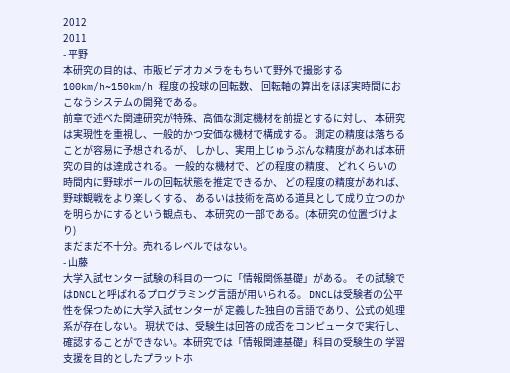2012
2011
- 平野
本研究の目的は、市販ビデオカメラをもちいて野外で撮影する 100km/h~150km/h 程度の投球の回転数、 回転軸の算出をほぼ実時間におこなうシステムの開発である。
前章で述べた関連研究が特殊、高価な測定機材を前提とするに対し、 本研究は実現性を重視し、一般的かつ安価な機材で構成する。 測定の精度は落ちることが容易に予想されるが、 しかし、実用上じゅうぶんな精度があれば本研究の目的は達成される。 一般的な機材で、どの程度の精度、 どれくらいの時間内に野球ボールの回転状態を推定できるか、 どの程度の精度があれば、野球観戦をより楽しくする、 あるいは技術を高める道具として成り立つのかを明らかにするという観点も、 本研究の一部である。(本研究の位置づけより)
まだまだ不十分。売れるレベルではない。
- 山藤
大学入試センター試験の科目の一つに「情報関係基礎」がある。 その試験ではDNCLと呼ばれるプログラミング言語が用いられる。 DNCLは受験者の公平性を保つために大学入試センターが 定義した独自の言語であり、公式の処理系が存在しない。 現状では、受験生は回答の成否をコンピュータで実行し、 確認することができない。本研究では「情報関連基礎」科目の受験生の 学習支援を目的としたプラットホ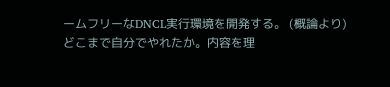ームフリーなDNCL実行環境を開発する。 (概論より)
どこまで自分でやれたか。内容を理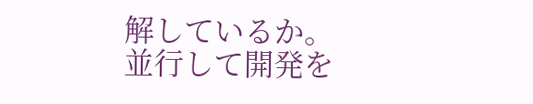解しているか。
並行して開発を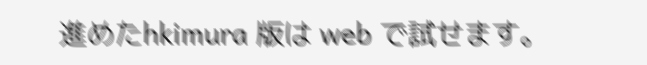進めたhkimura 版は web で試せます。